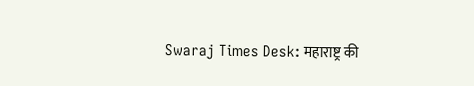Swaraj Times Desk: महाराष्ट्र की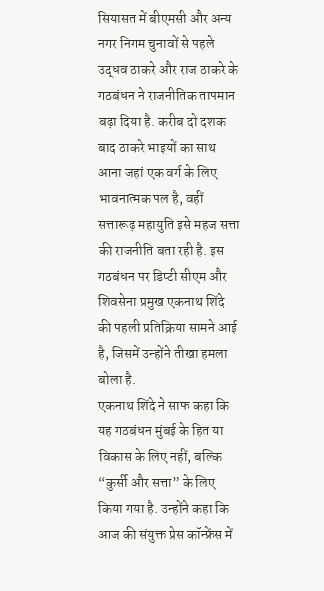सियासत में बीएमसी और अन्य नगर निगम चुनावों से पहले उद्धव ठाकरे और राज ठाकरे के गठबंधन ने राजनीतिक तापमान बढ़ा दिया है. करीब दो दशक बाद ठाकरे भाइयों का साथ आना जहां एक वर्ग के लिए भावनात्मक पल है, वहीं सत्तारूढ़ महायुति इसे महज सत्ता की राजनीति बता रही है. इस गठबंधन पर डिप्टी सीएम और शिवसेना प्रमुख एकनाथ शिंदे की पहली प्रतिक्रिया सामने आई है, जिसमें उन्होंने तीखा हमला बोला है.
एकनाथ शिंदे ने साफ कहा कि यह गठबंधन मुंबई के हित या विकास के लिए नहीं, बल्कि “कुर्सी और सत्ता” के लिए किया गया है. उन्होंने कहा कि आज की संयुक्त प्रेस कॉन्फ्रेंस में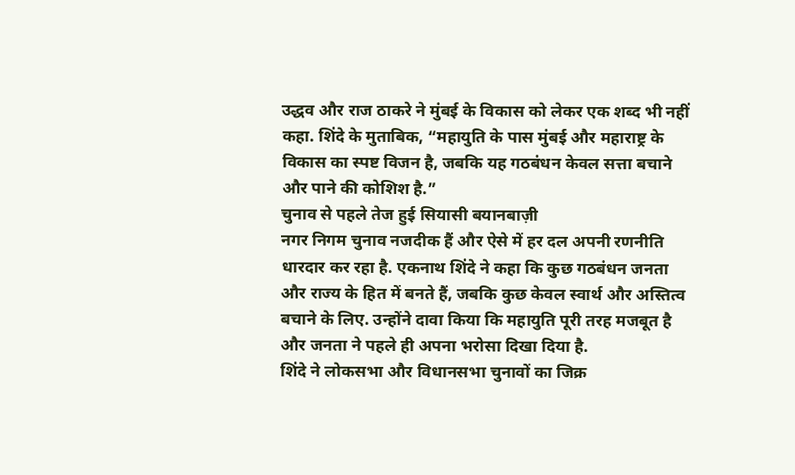उद्धव और राज ठाकरे ने मुंबई के विकास को लेकर एक शब्द भी नहीं कहा. शिंदे के मुताबिक, “महायुति के पास मुंबई और महाराष्ट्र के विकास का स्पष्ट विजन है, जबकि यह गठबंधन केवल सत्ता बचाने और पाने की कोशिश है.”
चुनाव से पहले तेज हुई सियासी बयानबाज़ी
नगर निगम चुनाव नजदीक हैं और ऐसे में हर दल अपनी रणनीति धारदार कर रहा है. एकनाथ शिंदे ने कहा कि कुछ गठबंधन जनता और राज्य के हित में बनते हैं, जबकि कुछ केवल स्वार्थ और अस्तित्व बचाने के लिए. उन्होंने दावा किया कि महायुति पूरी तरह मजबूत है और जनता ने पहले ही अपना भरोसा दिखा दिया है.
शिंदे ने लोकसभा और विधानसभा चुनावों का जिक्र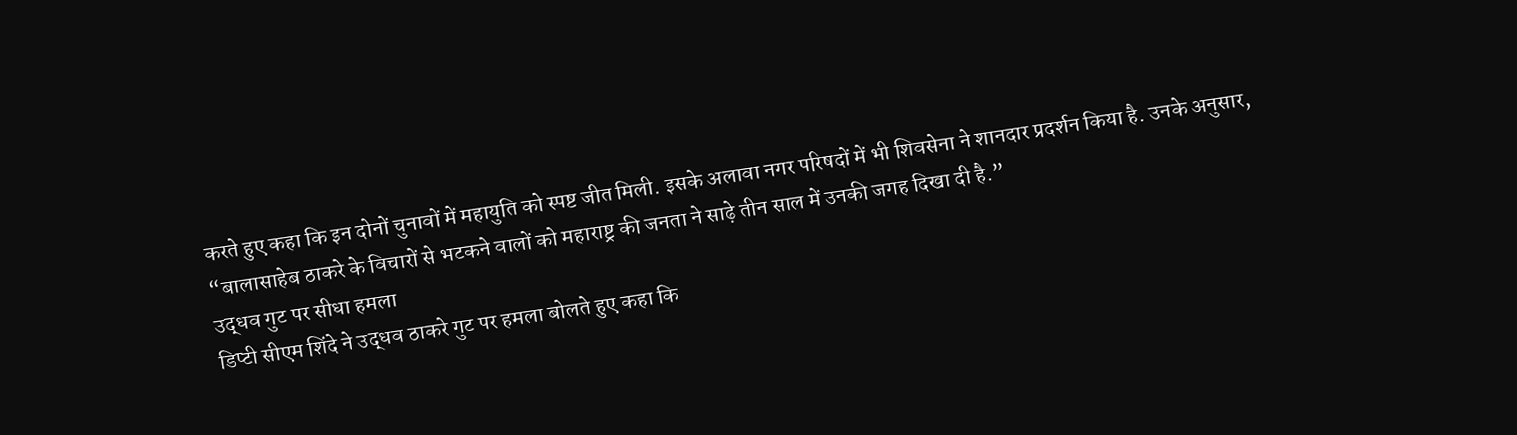करते हुए कहा कि इन दोनों चुनावों में महायुति को स्पष्ट जीत मिली. इसके अलावा नगर परिषदों में भी शिवसेना ने शानदार प्रदर्शन किया है. उनके अनुसार, “बालासाहेब ठाकरे के विचारों से भटकने वालों को महाराष्ट्र की जनता ने साढ़े तीन साल में उनकी जगह दिखा दी है.”
उद्धव गुट पर सीधा हमला
डिप्टी सीएम शिंदे ने उद्धव ठाकरे गुट पर हमला बोलते हुए कहा कि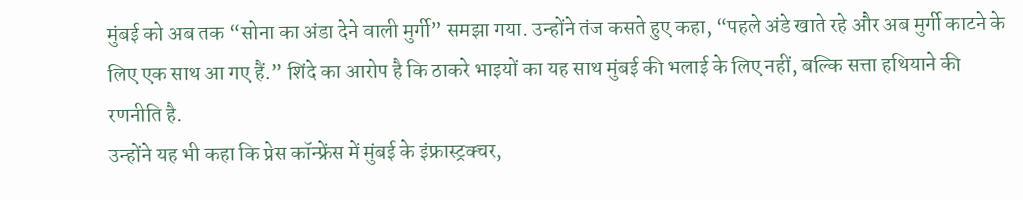मुंबई को अब तक “सोना का अंडा देने वाली मुर्गी” समझा गया. उन्होंने तंज कसते हुए कहा, “पहले अंडे खाते रहे और अब मुर्गी काटने के लिए एक साथ आ गए हैं.” शिंदे का आरोप है कि ठाकरे भाइयों का यह साथ मुंबई की भलाई के लिए नहीं, बल्कि सत्ता हथियाने की रणनीति है.
उन्होंने यह भी कहा कि प्रेस कॉन्फ्रेंस में मुंबई के इंफ्रास्ट्रक्चर,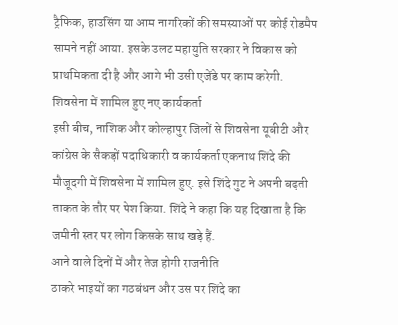ट्रैफिक, हाउसिंग या आम नागरिकों की समस्याओं पर कोई रोडमैप सामने नहीं आया. इसके उलट महायुति सरकार ने विकास को प्राथमिकता दी है और आगे भी उसी एजेंडे पर काम करेगी.
शिवसेना में शामिल हुए नए कार्यकर्ता
इसी बीच, नाशिक और कोल्हापुर जिलों से शिवसेना यूबीटी और कांग्रेस के सैकड़ों पदाधिकारी व कार्यकर्ता एकनाथ शिंदे की मौजूदगी में शिवसेना में शामिल हुए. इसे शिंदे गुट ने अपनी बढ़ती ताकत के तौर पर पेश किया. शिंदे ने कहा कि यह दिखाता है कि जमीनी स्तर पर लोग किसके साथ खड़े हैं.
आने वाले दिनों में और तेज होगी राजनीति
ठाकरे भाइयों का गठबंधन और उस पर शिंदे का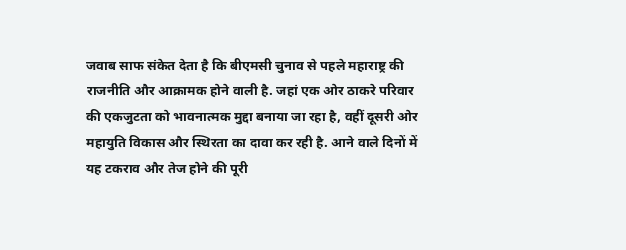जवाब साफ संकेत देता है कि बीएमसी चुनाव से पहले महाराष्ट्र की राजनीति और आक्रामक होने वाली है. जहां एक ओर ठाकरे परिवार की एकजुटता को भावनात्मक मुद्दा बनाया जा रहा है, वहीं दूसरी ओर महायुति विकास और स्थिरता का दावा कर रही है. आने वाले दिनों में यह टकराव और तेज होने की पूरी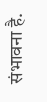संभावना है.